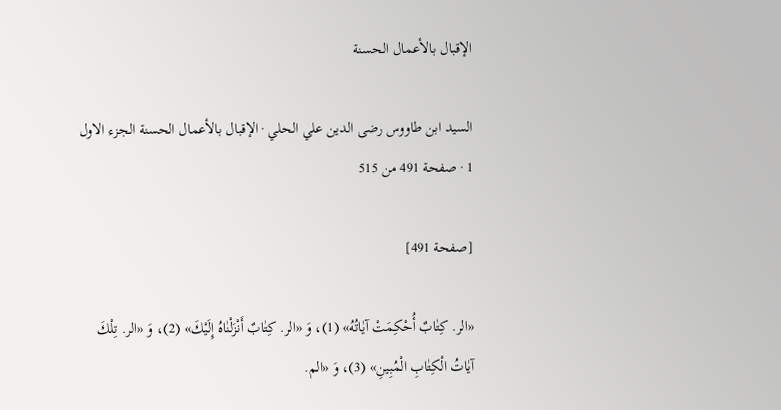الإقبال بالأعمال الحسنة

السيد ابن طاووس رضى الدين علي الحلي · الإقبال بالأعمال الحسنة الجزء الاول 1 · صفحة 491 من 515

[صفحة 491]

«الر. كِتٰابٌ أُحْكِمَتْ آيٰاتُهُ» (1)، وَ «الر. كِتٰابٌ أَنْزَلْنٰاهُ إِلَيْكَ» (2)، وَ «الر. تِلْكَ آيٰاتُ الْكِتٰابِ الْمُبِينِ» (3)، وَ «الم.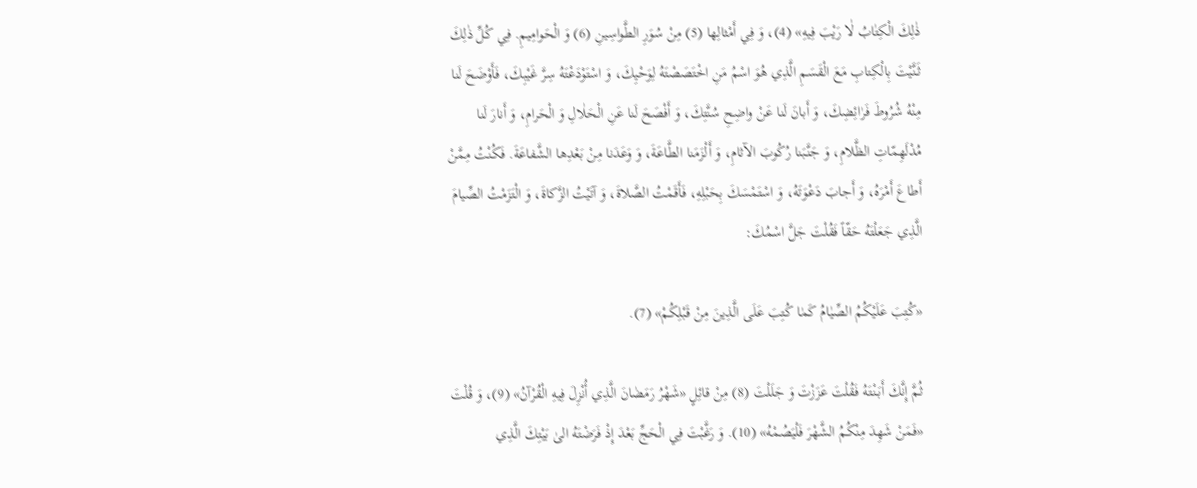ذٰلِكَ الْكِتٰابُ لٰا رَيْبَ فِيهِ» (4)، وَ فِي أَمْثالِها (5) مِنْ سُوَرِ الطَّواسِينِ (6) وَ الْحَوامِيمِ. فِي كُلِّ ذٰلِكَ ثَنَّيْتَ بِالْكِتابِ مَعَ الْقَسَمِ الَّذِي هُوَ اسْمُ مَنِ اخْتَصَصْتَهُ لِوَحْيِكَ، وَ اسْتَوْدَعْتَهُ سِرَّ غَيْبِكَ، فَأَوْضَحَ لَنا مِنْهُ شُرُوطَ فَرٰائِضِكَ، وَ أَبانَ لَنا عَنْ واضِحِ سُنَّتِكَ، وَ أَفْصَحَ لَنا عَنِ الْحَلٰالِ وَ الْحَرامِ، وَ أَنارَ لَنا مُدْلَهِمّاتِ الظَّلامِ، وَ جَنَّبَنا رُكُوبَ الآثامِ، وَ أَلْزَمَنا الطَّاعَةَ، وَ وَعَدَنا مِنْ بَعْدِها الشَّفاعَةَ. فَكُنْتُ مِمَّنْ أَطاعَ أَمْرَهُ، وَ أَجابَ دَعْوَتَهُ، وَ اسْتَمْسَكَ بِحَبْلِهِ، فَأَقَمْتُ الصَّلاةَ، وَ آتَيْتُ الزَّكاةَ، وَ الْتَزَمْتُ الصِّيامَ الَّذِي جَعَلْتَهُ حَقّاً فَقُلْتَ جَلَّ اسْمُكَ:

«كُتِبَ عَلَيْكُمُ الصِّيٰامُ كَمٰا كُتِبَ عَلَى الَّذِينَ مِنْ قَبْلِكُمْ» (7).

ثُمَّ إِنَّكَ أَبَنْتَهُ فَقُلْتَ عَزَزْتَ وَ جَلَلْتَ (8) مِنْ قائِلٍ «شَهْرُ رَمَضٰانَ الَّذِي أُنْزِلَ فِيهِ الْقُرْآنُ» (9)، وَ قُلْتَ «فَمَنْ شَهِدَ مِنْكُمُ الشَّهْرَ فَلْيَصُمْهُ» (10). وَ رَغَّبْتَ فِي الْحَجِّ بَعْدَ إِذْ فَرَضْتَهُ الىٰ بَيْتِكَ الَّذِي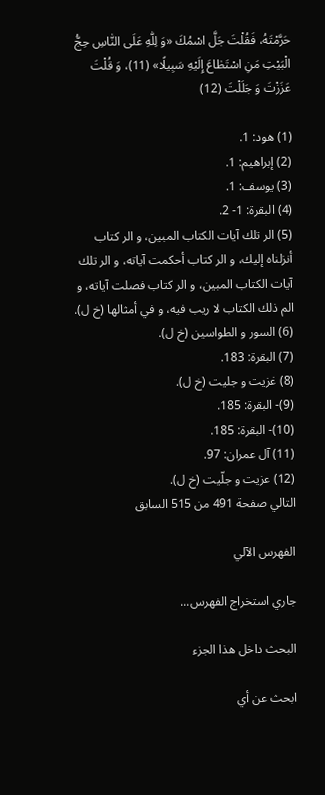حَرَّمْتَهُ، فَقُلْتَ جَلَّ اسْمُكَ «وَ لِلّٰهِ عَلَى النّٰاسِ حِجُّ الْبَيْتِ مَنِ اسْتَطٰاعَ إِلَيْهِ سَبِيلًا» (11)، وَ قُلْتَ عَزَزْتَ وَ جَلَلْتَ (12)

(1) هود: 1.
(2) إبراهيم: 1.
(3) يوسف: 1.
(4) البقرة: 1- 2.
(5) الر تلك آيات الكتاب المبين، و الر كتاب أنزلناه إليك، و الر كتاب أحكمت آياته، و الر تلك آيات الكتاب المبين، و الر كتاب فصلت آياته، و الم ذلك الكتاب لا ريب فيه، و في أمثالها (خ ل).
(6) السور و الطواسين (خ ل).
(7) البقرة: 183.
(8) غزيت و جليت (خ ل).
(9)- البقرة: 185.
(10)- البقرة: 185.
(11) آل عمران: 97.
(12) عزيت و جلّيت (خ ل).
التالي صفحة 491 من 515 السابق

الفهرس الآلي

جاري استخراج الفهرس...

البحث داخل هذا الجزء

ابحث عن أي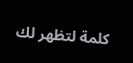كلمة لتظهر لك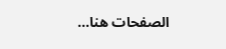الصفحات هنا...